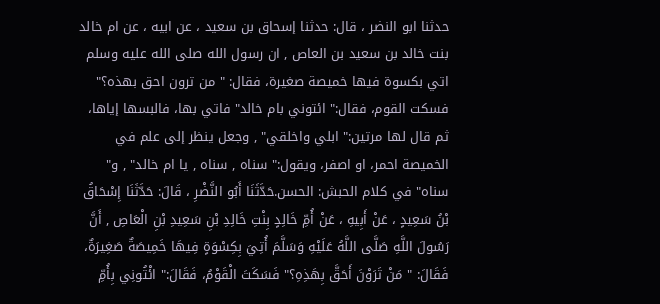حدثنا ابو النضر ، قال: حدثنا إسحاق بن سعيد ، عن ابيه ، عن ام خالد بنت خالد بن سعيد بن العاص , ان رسول الله صلى الله عليه وسلم اتي بكسوة فيها خميصة صغيرة، فقال: " من ترون احق بهذه؟" فسكت القوم، فقال:" ائتوني بام خالد" فاتي بها، فالبسها إياها، ثم قال لها مرتين:" ابلي واخلقي" , وجعل ينظر إلى علم في الخميصة احمر، او اصفر، ويقول:" سناه , سناه , يا ام خالد" , و" سناه" في كلام الحبش: الحسن.حَدَّثَنَا أَبُو النَّضْرِ ، قَالَ: حَدَّثَنَا إِسْحَاقُ بْنُ سَعِيدٍ ، عَنْ أَبِيهِ ، عَنْ أُمِّ خَالِدٍ بِنْتِ خَالِدِ بْنِ سَعِيدِ بْنِ الْعَاصِ , أَنَّ رَسُولَ اللَّهِ صَلَّى اللَّهُ عَلَيْهِ وَسَلَّمَ أُتِيَ بِكِسْوَةٍ فِيهَا خَمِيصَةٌ صَغِيرَةٌ، فَقَالَ: " مَنْ تَرَوْنَ أَحَقَّ بِهَذِهِ؟" فَسَكَتَ الْقَوْمُ، فَقَالَ:" ائْتُونِي بِأُمِّ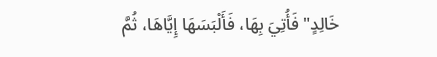خَالِدٍ" فَأُتِيَ بِهَا، فَأَلْبَسَهَا إِيَّاهَا، ثُمَّ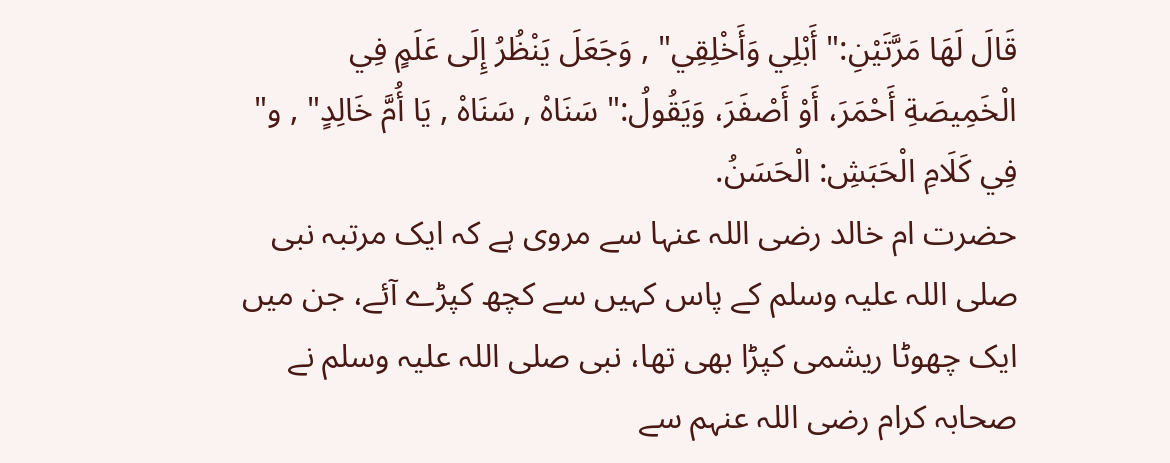قَالَ لَهَا مَرَّتَيْنِ:" أَبْلِي وَأَخْلِقِي" , وَجَعَلَ يَنْظُرُ إِلَى عَلَمٍ فِي الْخَمِيصَةِ أَحْمَرَ، أَوْ أَصْفَرَ، وَيَقُولُ:" سَنَاهْ , سَنَاهْ , يَا أُمَّ خَالِدٍ" , و" فِي كَلَامِ الْحَبَشِ: الْحَسَنُ.
حضرت ام خالد رضی اللہ عنہا سے مروی ہے کہ ایک مرتبہ نبی صلی اللہ علیہ وسلم کے پاس کہیں سے کچھ کپڑے آئے، جن میں ایک چھوٹا ریشمی کپڑا بھی تھا، نبی صلی اللہ علیہ وسلم نے صحابہ کرام رضی اللہ عنہم سے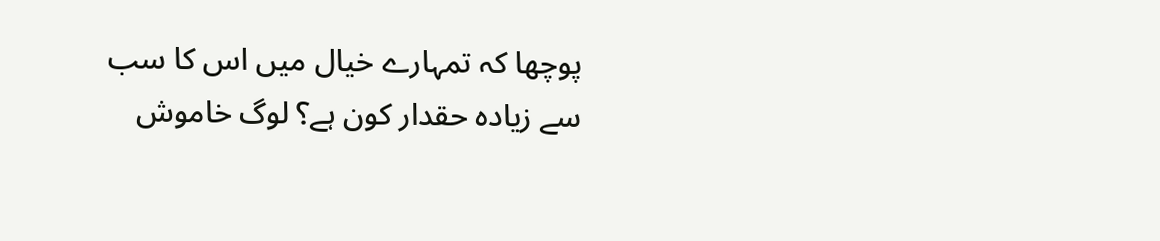پوچھا کہ تمہارے خیال میں اس کا سب سے زیادہ حقدار کون ہے؟ لوگ خاموش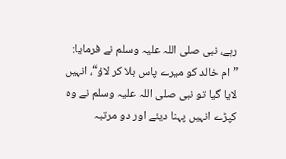رہے، نبی صلی اللہ علیہ وسلم نے فرمایا: ”ام خالد کو میرے پاس بلا کر لاؤ“، انہیں لایا گیا تو نبی صلی اللہ علیہ وسلم نے وہ کپڑے انہیں پہنا دیئے اور دو مرتبہ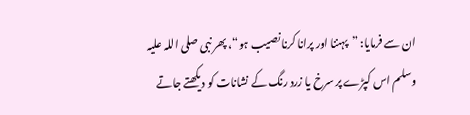ان سے فرمایا: ”پہننا اور پرانا کرنا نصیب ہو“، پھر نبی صلی اللہ علیہ وسلم اس کپڑے پر سرخ یا زرد رنگ کے نشانات کو دیکھتے جاتے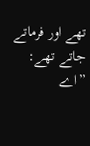تھے اور فرماتے جاتے تھے: ”اے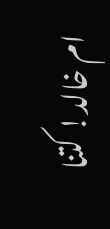ام خالد! کتنا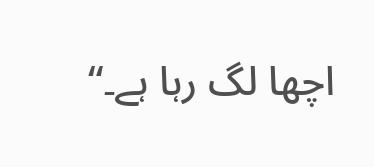اچھا لگ رہا ہے۔“